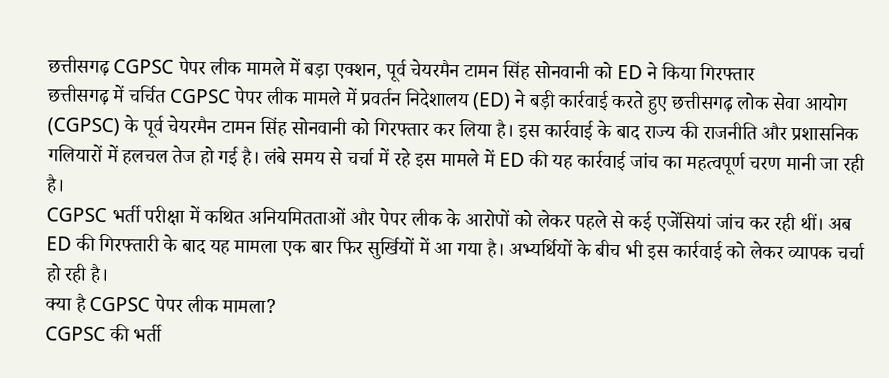छत्तीसगढ़ CGPSC पेपर लीक मामले में बड़ा एक्शन, पूर्व चेयरमैन टामन सिंह सोनवानी को ED ने किया गिरफ्तार
छत्तीसगढ़ में चर्चित CGPSC पेपर लीक मामले में प्रवर्तन निदेशालय (ED) ने बड़ी कार्रवाई करते हुए छत्तीसगढ़ लोक सेवा आयोग (CGPSC) के पूर्व चेयरमैन टामन सिंह सोनवानी को गिरफ्तार कर लिया है। इस कार्रवाई के बाद राज्य की राजनीति और प्रशासनिक गलियारों में हलचल तेज हो गई है। लंबे समय से चर्चा में रहे इस मामले में ED की यह कार्रवाई जांच का महत्वपूर्ण चरण मानी जा रही है।
CGPSC भर्ती परीक्षा में कथित अनियमितताओं और पेपर लीक के आरोपों को लेकर पहले से कई एजेंसियां जांच कर रही थीं। अब ED की गिरफ्तारी के बाद यह मामला एक बार फिर सुर्खियों में आ गया है। अभ्यर्थियों के बीच भी इस कार्रवाई को लेकर व्यापक चर्चा हो रही है।
क्या है CGPSC पेपर लीक मामला?
CGPSC की भर्ती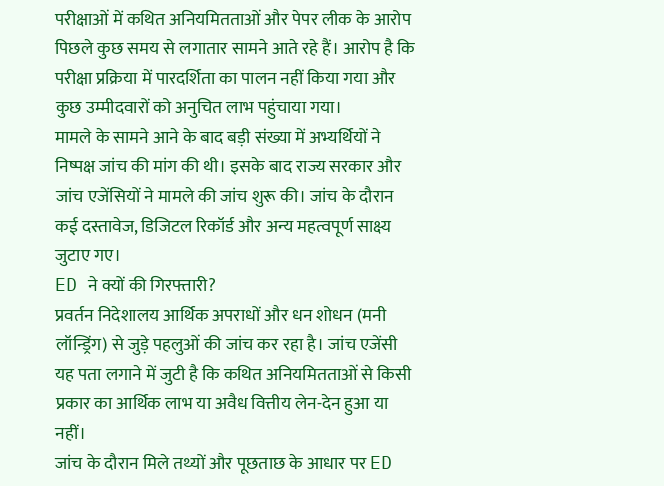परीक्षाओं में कथित अनियमितताओं और पेपर लीक के आरोप पिछले कुछ समय से लगातार सामने आते रहे हैं। आरोप है कि परीक्षा प्रक्रिया में पारदर्शिता का पालन नहीं किया गया और कुछ उम्मीदवारों को अनुचित लाभ पहुंचाया गया।
मामले के सामने आने के बाद बड़ी संख्या में अभ्यर्थियों ने निष्पक्ष जांच की मांग की थी। इसके बाद राज्य सरकार और जांच एजेंसियों ने मामले की जांच शुरू की। जांच के दौरान कई दस्तावेज, डिजिटल रिकॉर्ड और अन्य महत्वपूर्ण साक्ष्य जुटाए गए।
ED ने क्यों की गिरफ्तारी?
प्रवर्तन निदेशालय आर्थिक अपराधों और धन शोधन (मनी लॉन्ड्रिंग) से जुड़े पहलुओं की जांच कर रहा है। जांच एजेंसी यह पता लगाने में जुटी है कि कथित अनियमितताओं से किसी प्रकार का आर्थिक लाभ या अवैध वित्तीय लेन-देन हुआ या नहीं।
जांच के दौरान मिले तथ्यों और पूछताछ के आधार पर ED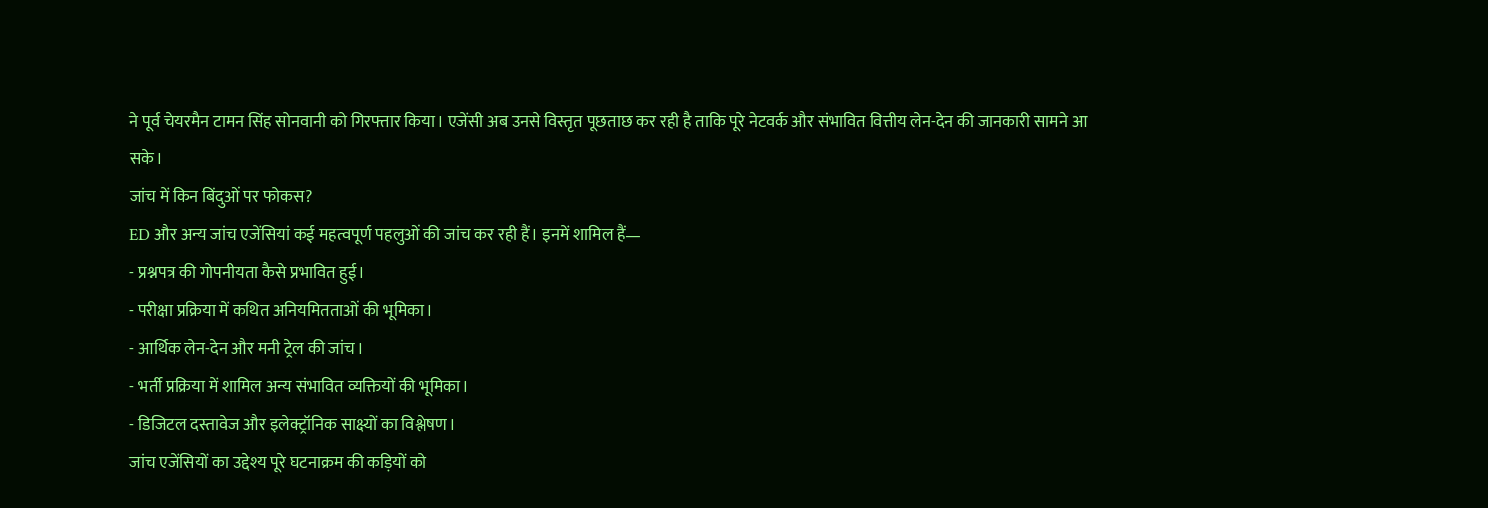ने पूर्व चेयरमैन टामन सिंह सोनवानी को गिरफ्तार किया। एजेंसी अब उनसे विस्तृत पूछताछ कर रही है ताकि पूरे नेटवर्क और संभावित वित्तीय लेन-देन की जानकारी सामने आ सके।
जांच में किन बिंदुओं पर फोकस?
ED और अन्य जांच एजेंसियां कई महत्वपूर्ण पहलुओं की जांच कर रही हैं। इनमें शामिल हैं—
- प्रश्नपत्र की गोपनीयता कैसे प्रभावित हुई।
- परीक्षा प्रक्रिया में कथित अनियमितताओं की भूमिका।
- आर्थिक लेन-देन और मनी ट्रेल की जांच।
- भर्ती प्रक्रिया में शामिल अन्य संभावित व्यक्तियों की भूमिका।
- डिजिटल दस्तावेज और इलेक्ट्रॉनिक साक्ष्यों का विश्लेषण।
जांच एजेंसियों का उद्देश्य पूरे घटनाक्रम की कड़ियों को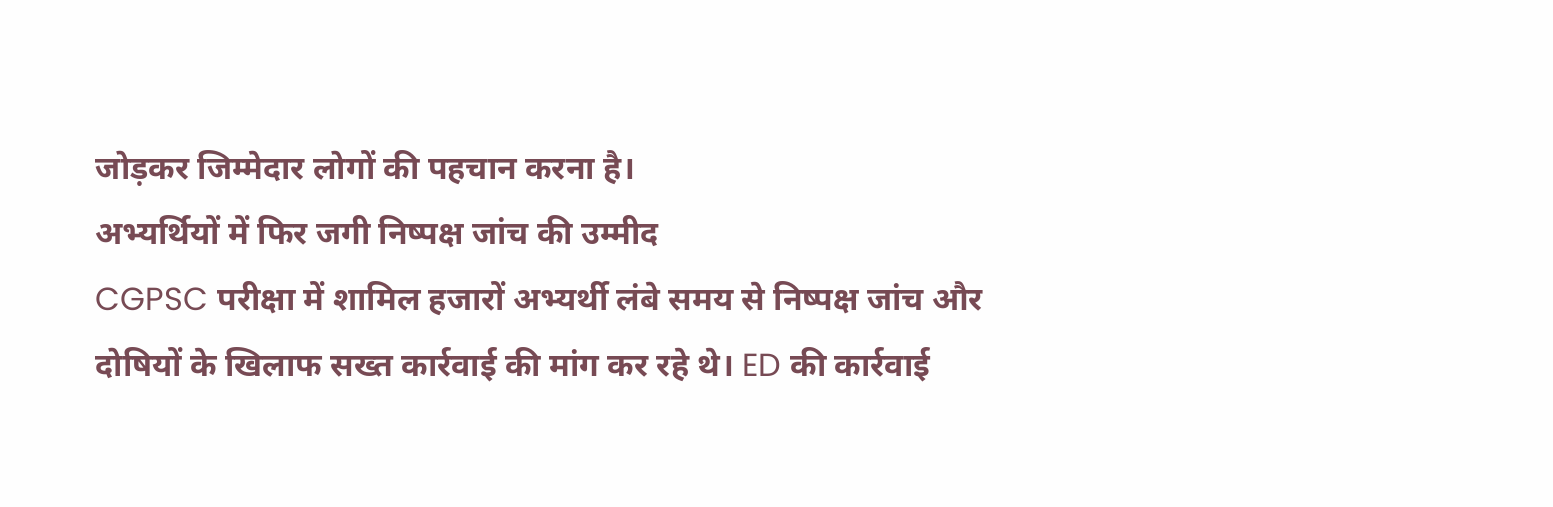जोड़कर जिम्मेदार लोगों की पहचान करना है।
अभ्यर्थियों में फिर जगी निष्पक्ष जांच की उम्मीद
CGPSC परीक्षा में शामिल हजारों अभ्यर्थी लंबे समय से निष्पक्ष जांच और दोषियों के खिलाफ सख्त कार्रवाई की मांग कर रहे थे। ED की कार्रवाई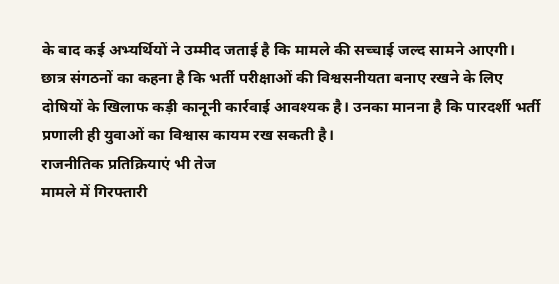के बाद कई अभ्यर्थियों ने उम्मीद जताई है कि मामले की सच्चाई जल्द सामने आएगी।
छात्र संगठनों का कहना है कि भर्ती परीक्षाओं की विश्वसनीयता बनाए रखने के लिए दोषियों के खिलाफ कड़ी कानूनी कार्रवाई आवश्यक है। उनका मानना है कि पारदर्शी भर्ती प्रणाली ही युवाओं का विश्वास कायम रख सकती है।
राजनीतिक प्रतिक्रियाएं भी तेज
मामले में गिरफ्तारी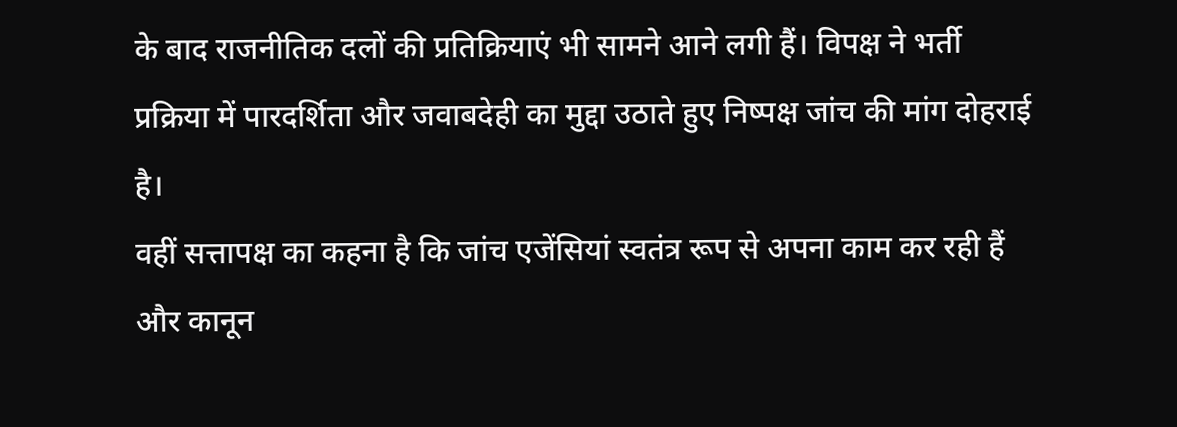के बाद राजनीतिक दलों की प्रतिक्रियाएं भी सामने आने लगी हैं। विपक्ष ने भर्ती प्रक्रिया में पारदर्शिता और जवाबदेही का मुद्दा उठाते हुए निष्पक्ष जांच की मांग दोहराई है।
वहीं सत्तापक्ष का कहना है कि जांच एजेंसियां स्वतंत्र रूप से अपना काम कर रही हैं और कानून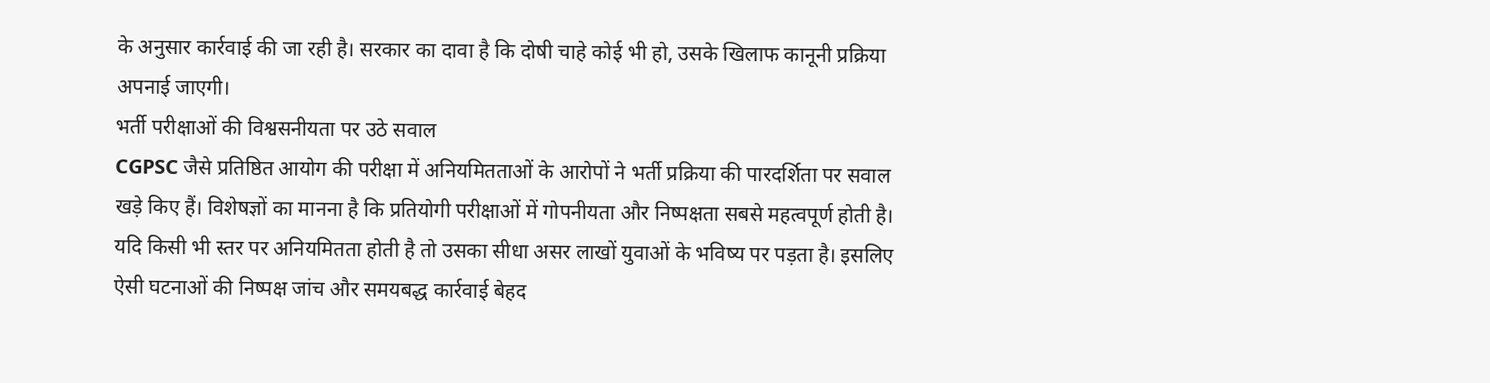के अनुसार कार्रवाई की जा रही है। सरकार का दावा है कि दोषी चाहे कोई भी हो, उसके खिलाफ कानूनी प्रक्रिया अपनाई जाएगी।
भर्ती परीक्षाओं की विश्वसनीयता पर उठे सवाल
CGPSC जैसे प्रतिष्ठित आयोग की परीक्षा में अनियमितताओं के आरोपों ने भर्ती प्रक्रिया की पारदर्शिता पर सवाल खड़े किए हैं। विशेषज्ञों का मानना है कि प्रतियोगी परीक्षाओं में गोपनीयता और निष्पक्षता सबसे महत्वपूर्ण होती है।
यदि किसी भी स्तर पर अनियमितता होती है तो उसका सीधा असर लाखों युवाओं के भविष्य पर पड़ता है। इसलिए ऐसी घटनाओं की निष्पक्ष जांच और समयबद्ध कार्रवाई बेहद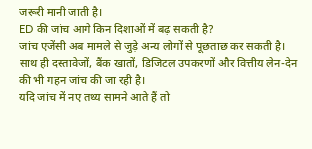जरूरी मानी जाती है।
ED की जांच आगे किन दिशाओं में बढ़ सकती है?
जांच एजेंसी अब मामले से जुड़े अन्य लोगों से पूछताछ कर सकती है। साथ ही दस्तावेजों, बैंक खातों, डिजिटल उपकरणों और वित्तीय लेन-देन की भी गहन जांच की जा रही है।
यदि जांच में नए तथ्य सामने आते हैं तो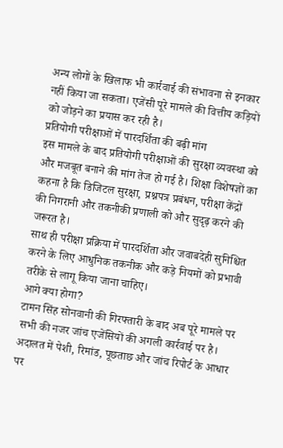अन्य लोगों के खिलाफ भी कार्रवाई की संभावना से इनकार नहीं किया जा सकता। एजेंसी पूरे मामले की वित्तीय कड़ियों को जोड़ने का प्रयास कर रही है।
प्रतियोगी परीक्षाओं में पारदर्शिता की बढ़ी मांग
इस मामले के बाद प्रतियोगी परीक्षाओं की सुरक्षा व्यवस्था को और मजबूत बनाने की मांग तेज हो गई है। शिक्षा विशेषज्ञों का कहना है कि डिजिटल सुरक्षा, प्रश्नपत्र प्रबंधन, परीक्षा केंद्रों की निगरानी और तकनीकी प्रणाली को और सुदृढ़ करने की जरूरत है।
साथ ही परीक्षा प्रक्रिया में पारदर्शिता और जवाबदेही सुनिश्चित करने के लिए आधुनिक तकनीक और कड़े नियमों को प्रभावी तरीके से लागू किया जाना चाहिए।
आगे क्या होगा?
टामन सिंह सोनवानी की गिरफ्तारी के बाद अब पूरे मामले पर सभी की नजर जांच एजेंसियों की अगली कार्रवाई पर है। अदालत में पेशी, रिमांड, पूछताछ और जांच रिपोर्ट के आधार पर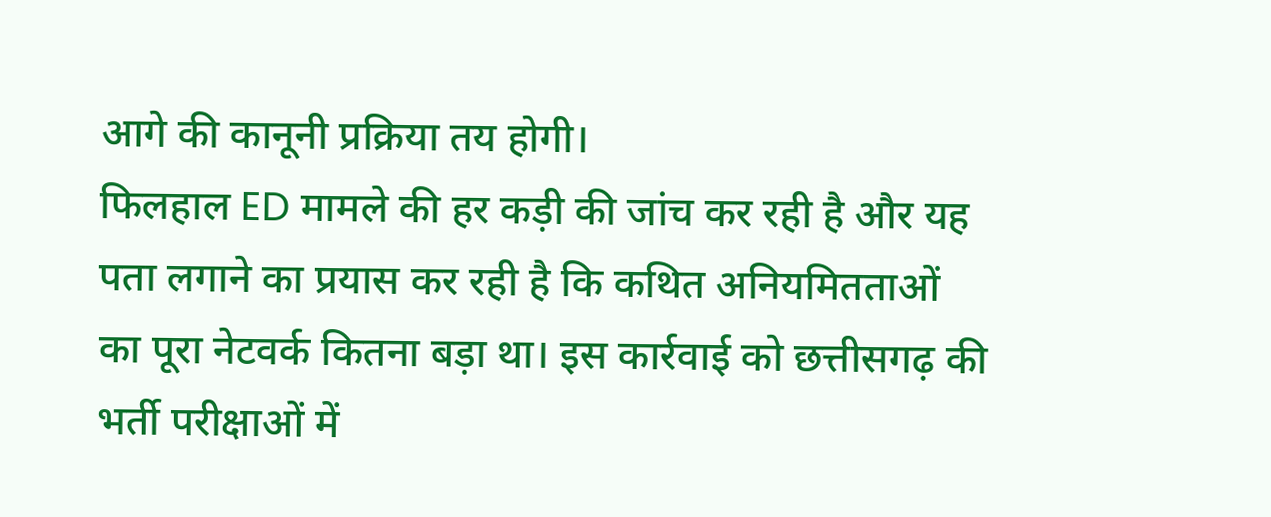आगे की कानूनी प्रक्रिया तय होगी।
फिलहाल ED मामले की हर कड़ी की जांच कर रही है और यह पता लगाने का प्रयास कर रही है कि कथित अनियमितताओं का पूरा नेटवर्क कितना बड़ा था। इस कार्रवाई को छत्तीसगढ़ की भर्ती परीक्षाओं में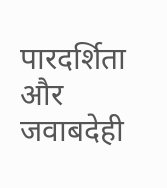पारदर्शिता और जवाबदेही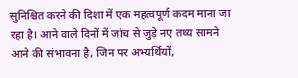सुनिश्चित करने की दिशा में एक महत्वपूर्ण कदम माना जा रहा है। आने वाले दिनों में जांच से जुड़े नए तथ्य सामने आने की संभावना है, जिन पर अभ्यर्थियों,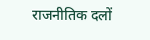राजनीतिक दलों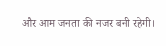और आम जनता की नजर बनी रहेगी।